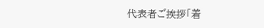代表者ご挨拶「着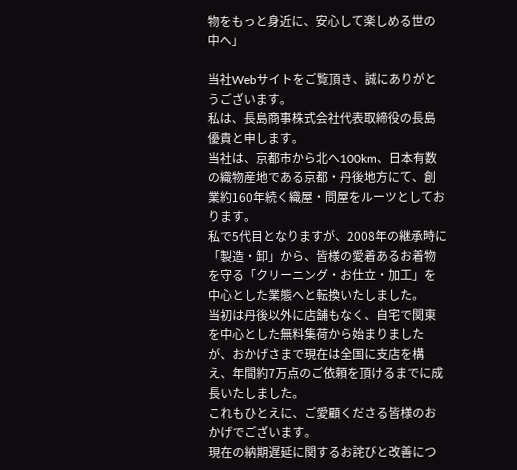物をもっと身近に、安心して楽しめる世の中へ」

当社Webサイトをご覧頂き、誠にありがとうございます。
私は、長島商事株式会社代表取締役の長島優貴と申します。
当社は、京都市から北へ100km、日本有数の織物産地である京都・丹後地方にて、創業約160年続く織屋・問屋をルーツとしております。
私で5代目となりますが、2008年の継承時に「製造・卸」から、皆様の愛着あるお着物を守る「クリーニング・お仕立・加工」を中心とした業態へと転換いたしました。
当初は丹後以外に店舗もなく、自宅で関東を中心とした無料集荷から始まりましたが、おかげさまで現在は全国に支店を構え、年間約7万点のご依頼を頂けるまでに成長いたしました。
これもひとえに、ご愛顧くださる皆様のおかげでございます。
現在の納期遅延に関するお詫びと改善につ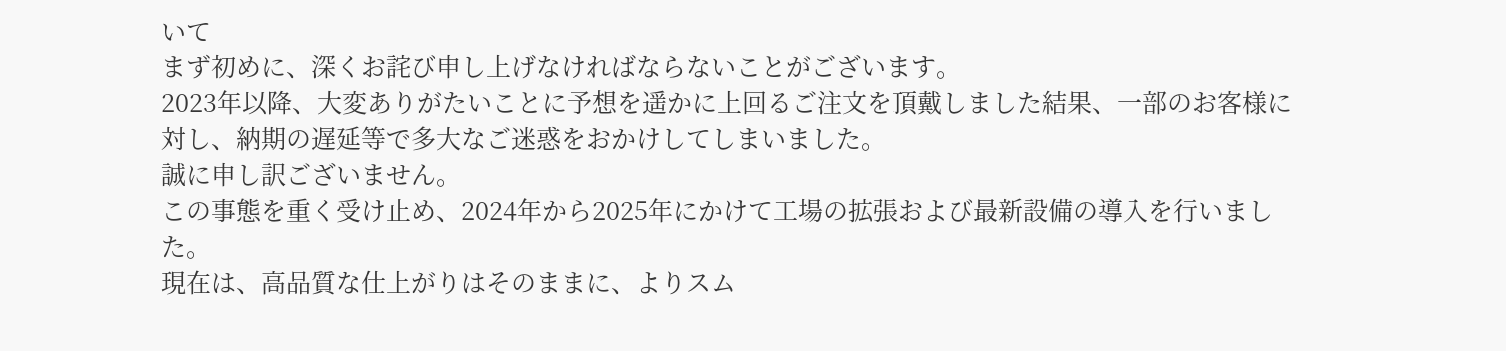いて
まず初めに、深くお詫び申し上げなければならないことがございます。
2023年以降、大変ありがたいことに予想を遥かに上回るご注文を頂戴しました結果、一部のお客様に対し、納期の遅延等で多大なご迷惑をおかけしてしまいました。
誠に申し訳ございません。
この事態を重く受け止め、2024年から2025年にかけて工場の拡張および最新設備の導入を行いました。
現在は、高品質な仕上がりはそのままに、よりスム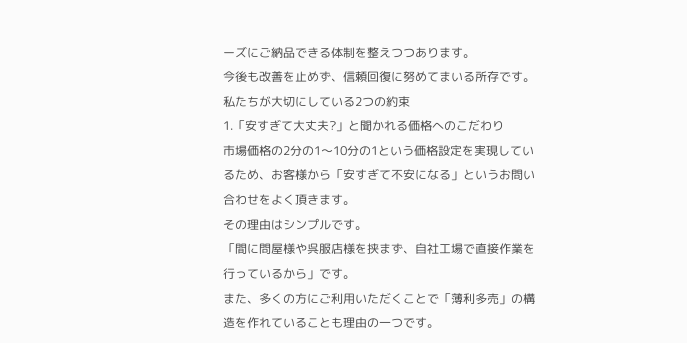ーズにご納品できる体制を整えつつあります。
今後も改善を止めず、信頼回復に努めてまいる所存です。
私たちが大切にしている2つの約束
1.「安すぎて大丈夫?」と聞かれる価格へのこだわり
市場価格の2分の1〜10分の1という価格設定を実現しているため、お客様から「安すぎて不安になる」というお問い合わせをよく頂きます。
その理由はシンプルです。
「間に問屋様や呉服店様を挟まず、自社工場で直接作業を行っているから」です。
また、多くの方にご利用いただくことで「薄利多売」の構造を作れていることも理由の一つです。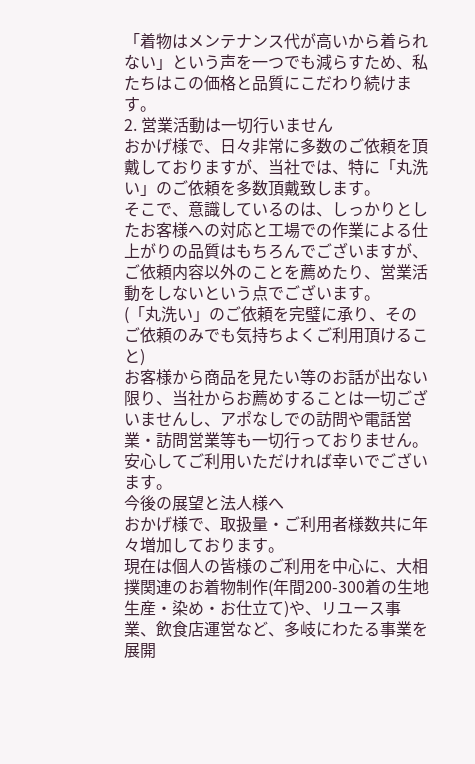「着物はメンテナンス代が高いから着られない」という声を一つでも減らすため、私たちはこの価格と品質にこだわり続けます。
2. 営業活動は一切行いません
おかげ様で、日々非常に多数のご依頼を頂戴しておりますが、当社では、特に「丸洗い」のご依頼を多数頂戴致します。
そこで、意識しているのは、しっかりとしたお客様への対応と工場での作業による仕上がりの品質はもちろんでございますが、ご依頼内容以外のことを薦めたり、営業活動をしないという点でございます。
(「丸洗い」のご依頼を完璧に承り、そのご依頼のみでも気持ちよくご利用頂けること)
お客様から商品を見たい等のお話が出ない限り、当社からお薦めすることは一切ございませんし、アポなしでの訪問や電話営業・訪問営業等も一切行っておりません。
安心してご利用いただければ幸いでございます。
今後の展望と法人様へ
おかげ様で、取扱量・ご利用者様数共に年々増加しております。
現在は個人の皆様のご利用を中心に、大相撲関連のお着物制作(年間200-300着の生地生産・染め・お仕立て)や、リユース事業、飲食店運営など、多岐にわたる事業を展開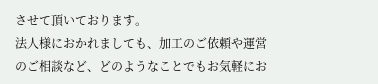させて頂いております。
法人様におかれましても、加工のご依頼や運営のご相談など、どのようなことでもお気軽にお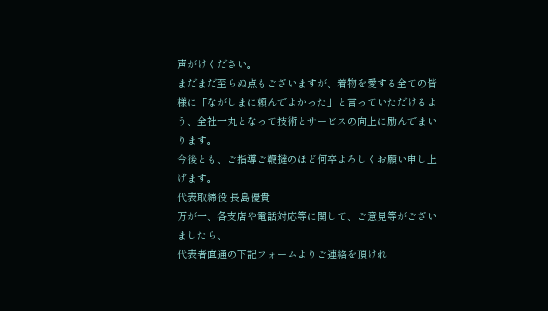声がけください。
まだまだ至らぬ点もございますが、着物を愛する全ての皆様に「ながしまに頼んでよかった」と言っていただけるよう、全社一丸となって技術とサービスの向上に励んでまいります。
今後とも、ご指導ご鞭撻のほど何卒よろしくお願い申し上げます。
代表取締役 長島優貴
万が一、各支店や電話対応等に関して、ご意見等がございましたら、
代表者直通の下記フォームよりご連絡を頂けれ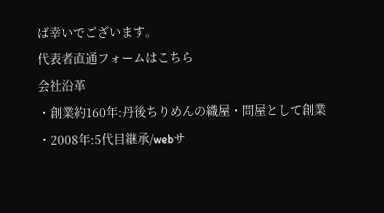ば幸いでございます。
代表者直通フォームはこちら
会社沿革
・創業約160年:丹後ちりめんの織屋・問屋として創業
・2008年:5代目継承/webサ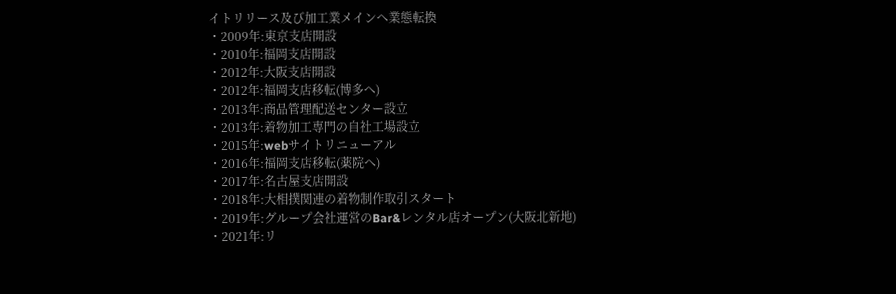イトリリース及び加工業メインへ業態転換
・2009年:東京支店開設
・2010年:福岡支店開設
・2012年:大阪支店開設
・2012年:福岡支店移転(博多へ)
・2013年:商品管理配送センター設立
・2013年:着物加工専門の自社工場設立
・2015年:webサイトリニューアル
・2016年:福岡支店移転(薬院へ)
・2017年:名古屋支店開設
・2018年:大相撲関連の着物制作取引スタート
・2019年:グループ会社運営のBar&レンタル店オープン(大阪北新地)
・2021年:リ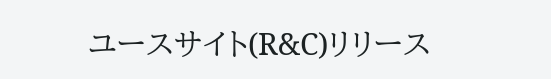ユースサイト(R&C)リリース